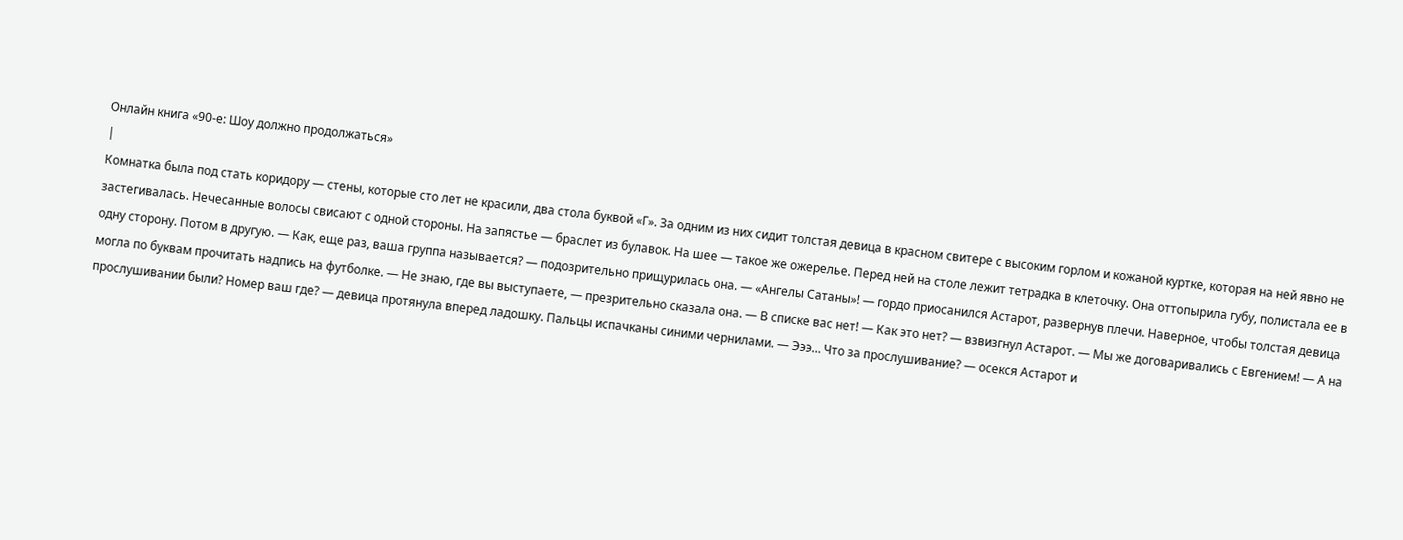Онлайн книга «90-е: Шоу должно продолжаться»
|
Комнатка была под стать коридору — стены, которые сто лет не красили, два стола буквой «Г». За одним из них сидит толстая девица в красном свитере с высоким горлом и кожаной куртке, которая на ней явно не застегивалась. Нечесанные волосы свисают с одной стороны. На запястье — браслет из булавок. На шее — такое же ожерелье. Перед ней на столе лежит тетрадка в клеточку. Она оттопырила губу, полистала ее в одну сторону. Потом в другую. — Как, еще раз, ваша группа называется? — подозрительно прищурилась она. — «Ангелы Сатаны»! — гордо приосанился Астарот, развернув плечи. Наверное, чтобы толстая девица могла по буквам прочитать надпись на футболке. — Не знаю, где вы выступаете, — презрительно сказала она. — В списке вас нет! — Как это нет? — взвизгнул Астарот. — Мы же договаривались с Евгением! — А на прослушивании были? Номер ваш где? — девица протянула вперед ладошку. Пальцы испачканы синими чернилами. — Эээ… Что за прослушивание? — осекся Астарот и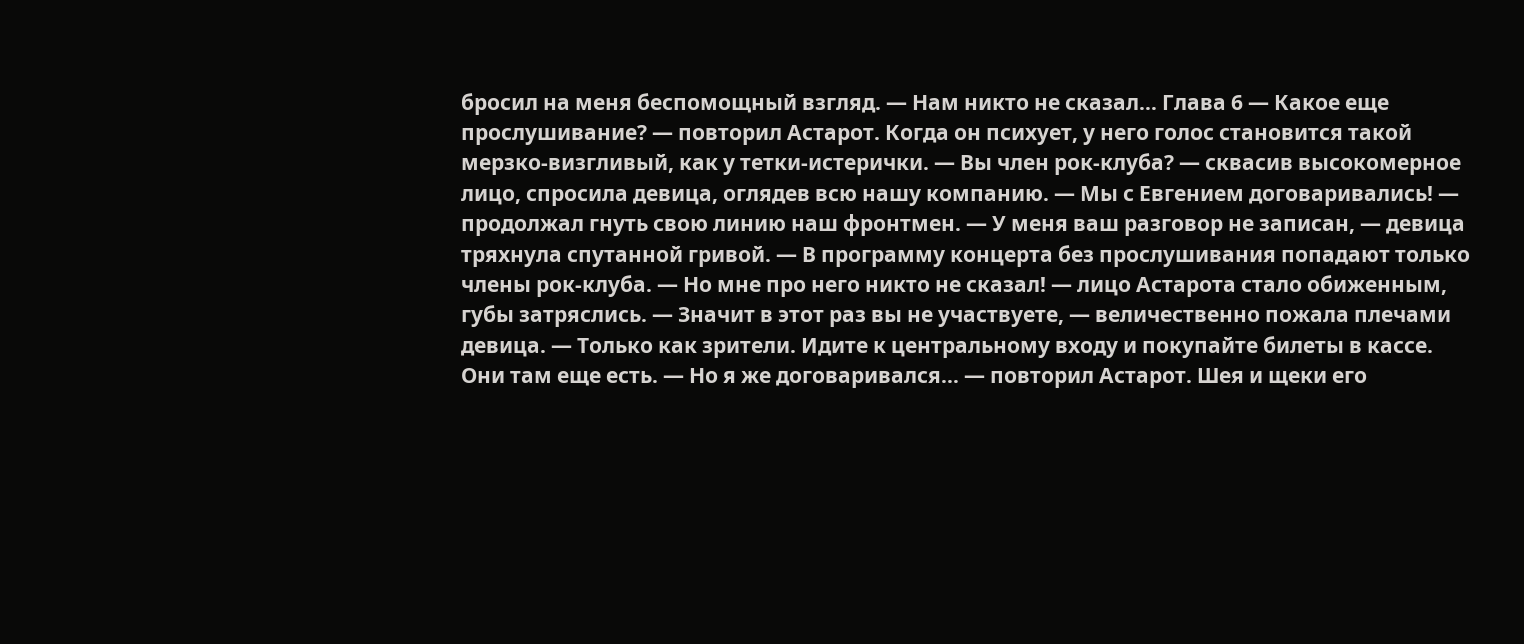бросил на меня беспомощный взгляд. — Нам никто не сказал… Глава 6 — Какое еще прослушивание? — повторил Астарот. Когда он психует, у него голос становится такой мерзко-визгливый, как у тетки-истерички. — Вы член рок-клуба? — сквасив высокомерное лицо, спросила девица, оглядев всю нашу компанию. — Мы с Евгением договаривались! — продолжал гнуть свою линию наш фронтмен. — У меня ваш разговор не записан, — девица тряхнула спутанной гривой. — В программу концерта без прослушивания попадают только члены рок-клуба. — Но мне про него никто не сказал! — лицо Астарота стало обиженным, губы затряслись. — Значит в этот раз вы не участвуете, — величественно пожала плечами девица. — Только как зрители. Идите к центральному входу и покупайте билеты в кассе. Они там еще есть. — Но я же договаривался… — повторил Астарот. Шея и щеки его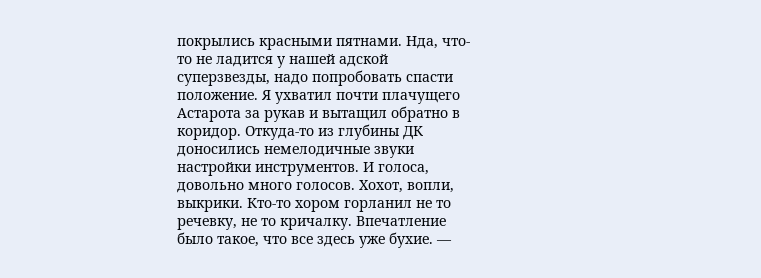покрылись красными пятнами. Нда, что-то не ладится у нашей адской суперзвезды, надо попробовать спасти положение. Я ухватил почти плачущего Астарота за рукав и вытащил обратно в коридор. Откуда-то из глубины ДК доносились немелодичные звуки настройки инструментов. И голоса, довольно много голосов. Хохот, вопли, выкрики. Кто-то хором горланил не то речевку, не то кричалку. Впечатление было такое, что все здесь уже бухие. —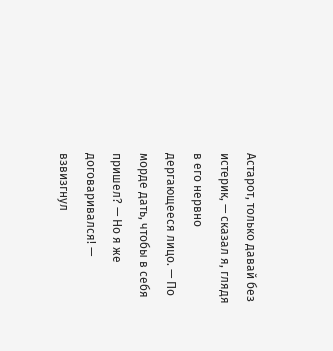Астарот, только давай без истерик, — сказал я, глядя в его нервно дергающееся лицо. — По морде дать, чтобы в себя пришел? — Но я же договаривался! — взвизгнул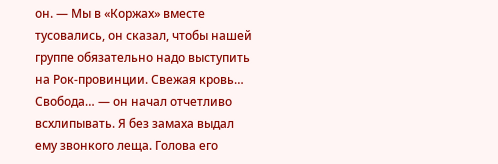он. — Мы в «Коржах» вместе тусовались, он сказал, чтобы нашей группе обязательно надо выступить на Рок-провинции. Свежая кровь… Свобода… — он начал отчетливо всхлипывать. Я без замаха выдал ему звонкого леща. Голова его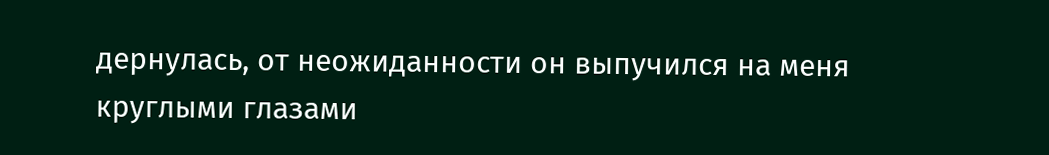дернулась, от неожиданности он выпучился на меня круглыми глазами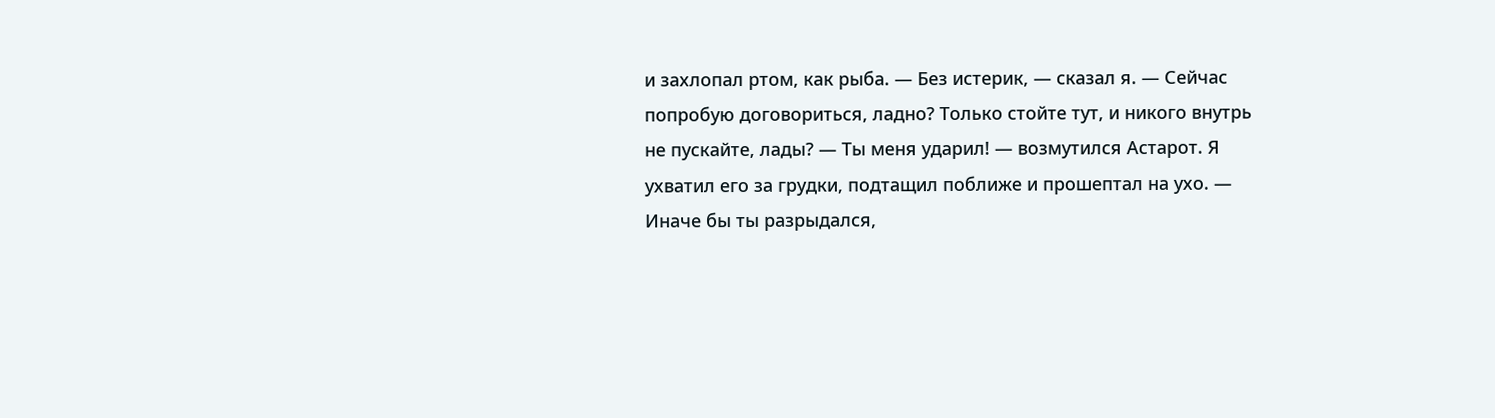и захлопал ртом, как рыба. — Без истерик, — сказал я. — Сейчас попробую договориться, ладно? Только стойте тут, и никого внутрь не пускайте, лады? — Ты меня ударил! — возмутился Астарот. Я ухватил его за грудки, подтащил поближе и прошептал на ухо. — Иначе бы ты разрыдался,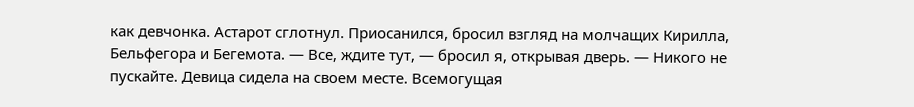как девчонка. Астарот сглотнул. Приосанился, бросил взгляд на молчащих Кирилла, Бельфегора и Бегемота. — Все, ждите тут, — бросил я, открывая дверь. — Никого не пускайте. Девица сидела на своем месте. Всемогущая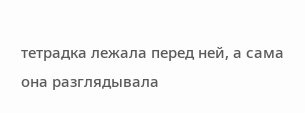тетрадка лежала перед ней, а сама она разглядывала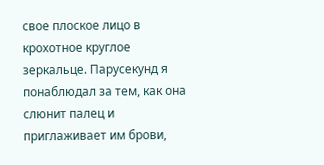свое плоское лицо в крохотное круглое зеркальце. Парусекунд я понаблюдал за тем, как она слюнит палец и приглаживает им брови,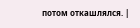потом откашлялся. |